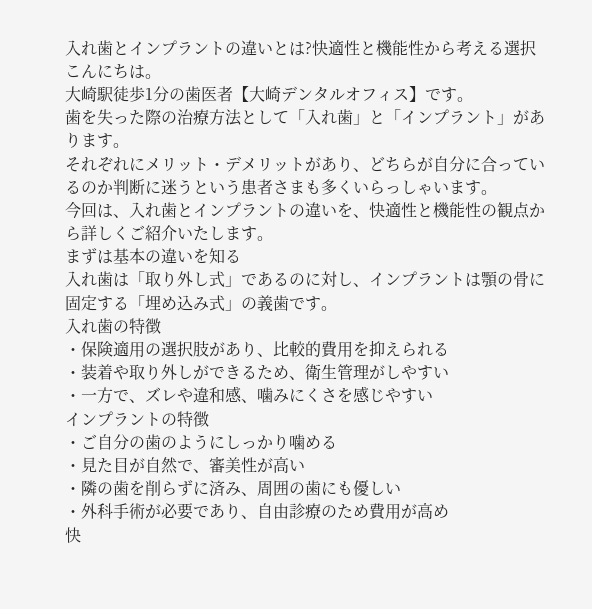入れ歯とインプラントの違いとは?快適性と機能性から考える選択
こんにちは。
大崎駅徒歩1分の歯医者【大崎デンタルオフィス】です。
歯を失った際の治療方法として「入れ歯」と「インプラント」があります。
それぞれにメリット・デメリットがあり、どちらが自分に合っているのか判断に迷うという患者さまも多くいらっしゃいます。
今回は、入れ歯とインプラントの違いを、快適性と機能性の観点から詳しくご紹介いたします。
まずは基本の違いを知る
入れ歯は「取り外し式」であるのに対し、インプラントは顎の骨に固定する「埋め込み式」の義歯です。
入れ歯の特徴
・保険適用の選択肢があり、比較的費用を抑えられる
・装着や取り外しができるため、衛生管理がしやすい
・一方で、ズレや違和感、噛みにくさを感じやすい
インプラントの特徴
・ご自分の歯のようにしっかり噛める
・見た目が自然で、審美性が高い
・隣の歯を削らずに済み、周囲の歯にも優しい
・外科手術が必要であり、自由診療のため費用が高め
快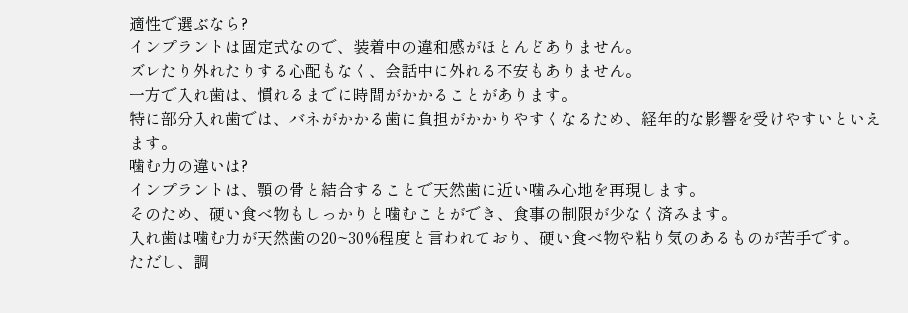適性で選ぶなら?
インプラントは固定式なので、装着中の違和感がほとんどありません。
ズレたり外れたりする心配もなく、会話中に外れる不安もありません。
一方で入れ歯は、慣れるまでに時間がかかることがあります。
特に部分入れ歯では、バネがかかる歯に負担がかかりやすくなるため、経年的な影響を受けやすいといえます。
噛む力の違いは?
インプラントは、顎の骨と結合することで天然歯に近い噛み心地を再現します。
そのため、硬い食べ物もしっかりと噛むことができ、食事の制限が少なく済みます。
入れ歯は噛む力が天然歯の20~30%程度と言われており、硬い食べ物や粘り気のあるものが苦手です。
ただし、調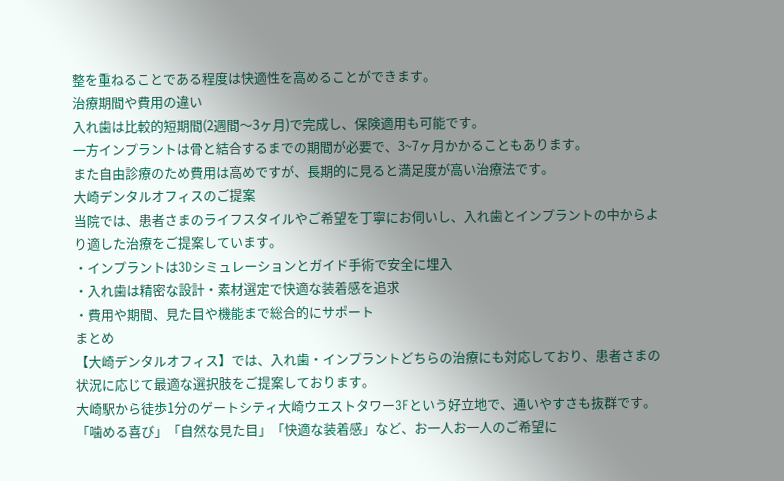整を重ねることである程度は快適性を高めることができます。
治療期間や費用の違い
入れ歯は比較的短期間(2週間〜3ヶ月)で完成し、保険適用も可能です。
一方インプラントは骨と結合するまでの期間が必要で、3~7ヶ月かかることもあります。
また自由診療のため費用は高めですが、長期的に見ると満足度が高い治療法です。
大崎デンタルオフィスのご提案
当院では、患者さまのライフスタイルやご希望を丁寧にお伺いし、入れ歯とインプラントの中からより適した治療をご提案しています。
・インプラントは3Dシミュレーションとガイド手術で安全に埋入
・入れ歯は精密な設計・素材選定で快適な装着感を追求
・費用や期間、見た目や機能まで総合的にサポート
まとめ
【大崎デンタルオフィス】では、入れ歯・インプラントどちらの治療にも対応しており、患者さまの状況に応じて最適な選択肢をご提案しております。
大崎駅から徒歩1分のゲートシティ大崎ウエストタワー3Fという好立地で、通いやすさも抜群です。
「噛める喜び」「自然な見た目」「快適な装着感」など、お一人お一人のご希望に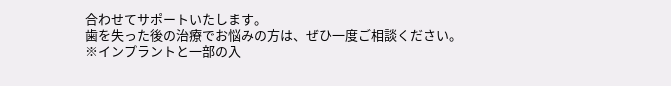合わせてサポートいたします。
歯を失った後の治療でお悩みの方は、ぜひ一度ご相談ください。
※インプラントと一部の入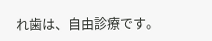れ歯は、自由診療です。